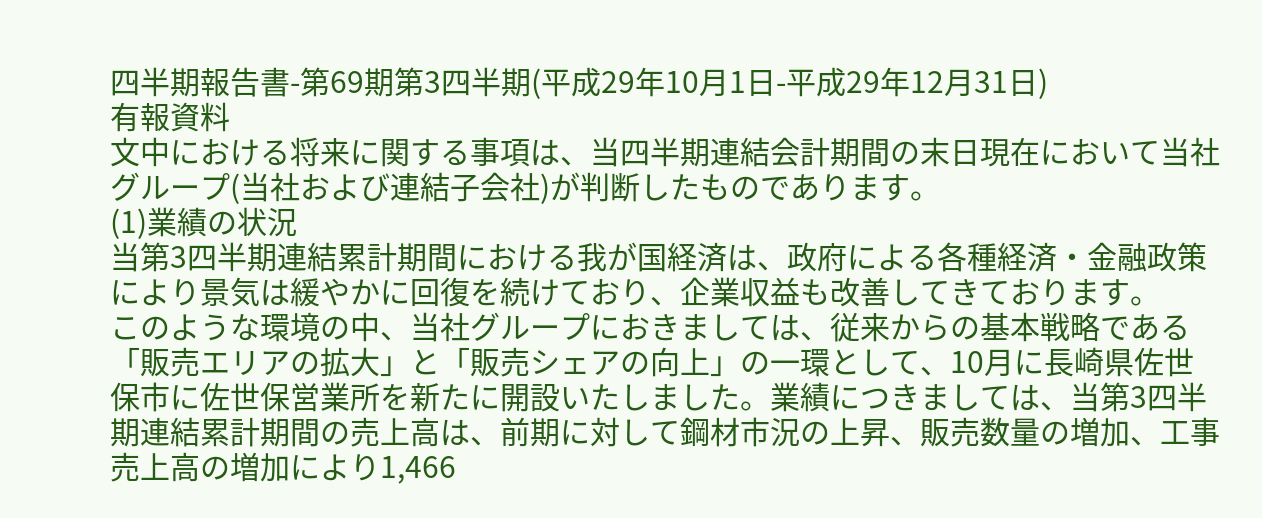四半期報告書-第69期第3四半期(平成29年10月1日-平成29年12月31日)
有報資料
文中における将来に関する事項は、当四半期連結会計期間の末日現在において当社グループ(当社および連結子会社)が判断したものであります。
(1)業績の状況
当第3四半期連結累計期間における我が国経済は、政府による各種経済・金融政策により景気は緩やかに回復を続けており、企業収益も改善してきております。
このような環境の中、当社グループにおきましては、従来からの基本戦略である「販売エリアの拡大」と「販売シェアの向上」の一環として、10月に長崎県佐世保市に佐世保営業所を新たに開設いたしました。業績につきましては、当第3四半期連結累計期間の売上高は、前期に対して鋼材市況の上昇、販売数量の増加、工事売上高の増加により1,466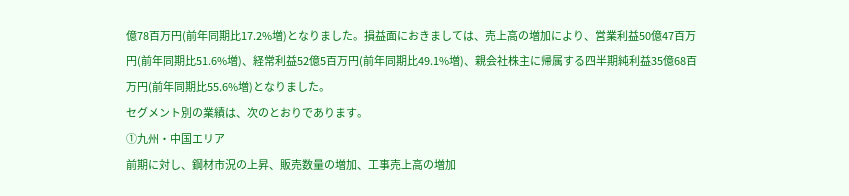億78百万円(前年同期比17.2%増)となりました。損益面におきましては、売上高の増加により、営業利益50億47百万円(前年同期比51.6%増)、経常利益52億5百万円(前年同期比49.1%増)、親会社株主に帰属する四半期純利益35億68百万円(前年同期比55.6%増)となりました。
セグメント別の業績は、次のとおりであります。
①九州・中国エリア
前期に対し、鋼材市況の上昇、販売数量の増加、工事売上高の増加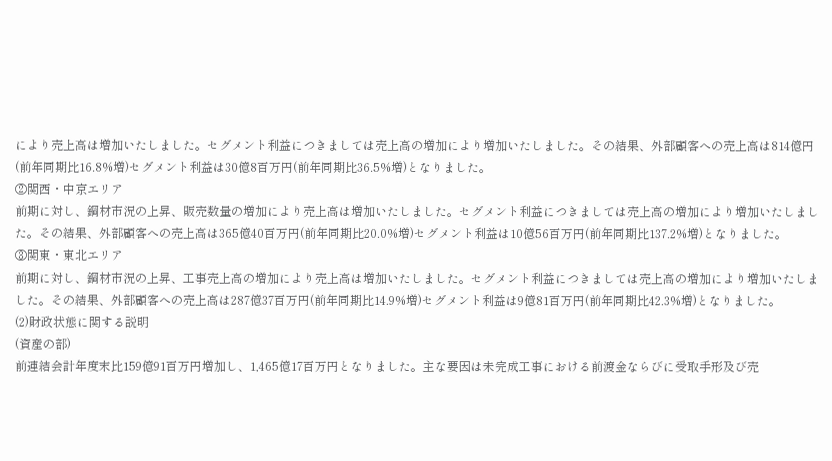により売上高は増加いたしました。セグメント利益につきましては売上高の増加により増加いたしました。その結果、外部顧客への売上高は814億円(前年同期比16.8%増)セグメント利益は30億8百万円(前年同期比36.5%増)となりました。
②関西・中京エリア
前期に対し、鋼材市況の上昇、販売数量の増加により売上高は増加いたしました。セグメント利益につきましては売上高の増加により増加いたしました。その結果、外部顧客への売上高は365億40百万円(前年同期比20.0%増)セグメント利益は10億56百万円(前年同期比137.2%増)となりました。
③関東・東北エリア
前期に対し、鋼材市況の上昇、工事売上高の増加により売上高は増加いたしました。セグメント利益につきましては売上高の増加により増加いたしました。その結果、外部顧客への売上高は287億37百万円(前年同期比14.9%増)セグメント利益は9億81百万円(前年同期比42.3%増)となりました。
(2)財政状態に関する説明
(資産の部)
前連結会計年度末比159億91百万円増加し、1,465億17百万円となりました。主な要因は未完成工事における前渡金ならびに受取手形及び売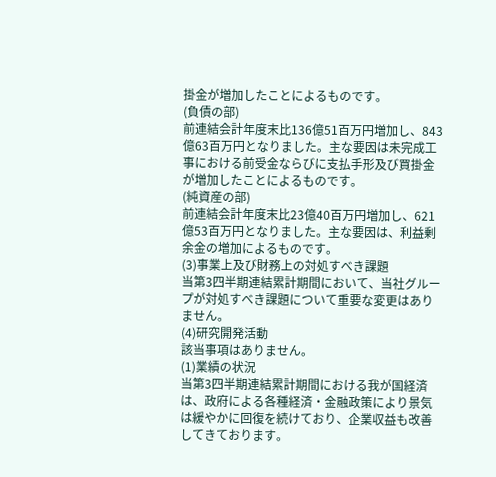掛金が増加したことによるものです。
(負債の部)
前連結会計年度末比136億51百万円増加し、843億63百万円となりました。主な要因は未完成工事における前受金ならびに支払手形及び買掛金が増加したことによるものです。
(純資産の部)
前連結会計年度末比23億40百万円増加し、621億53百万円となりました。主な要因は、利益剰余金の増加によるものです。
(3)事業上及び財務上の対処すべき課題
当第3四半期連結累計期間において、当社グループが対処すべき課題について重要な変更はありません。
(4)研究開発活動
該当事項はありません。
(1)業績の状況
当第3四半期連結累計期間における我が国経済は、政府による各種経済・金融政策により景気は緩やかに回復を続けており、企業収益も改善してきております。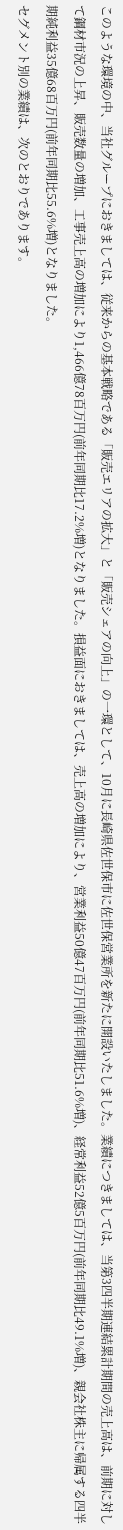このような環境の中、当社グループにおきましては、従来からの基本戦略である「販売エリアの拡大」と「販売シェアの向上」の一環として、10月に長崎県佐世保市に佐世保営業所を新たに開設いたしました。業績につきましては、当第3四半期連結累計期間の売上高は、前期に対して鋼材市況の上昇、販売数量の増加、工事売上高の増加により1,466億78百万円(前年同期比17.2%増)となりました。損益面におきましては、売上高の増加により、営業利益50億47百万円(前年同期比51.6%増)、経常利益52億5百万円(前年同期比49.1%増)、親会社株主に帰属する四半期純利益35億68百万円(前年同期比55.6%増)となりました。
セグメント別の業績は、次のとおりであります。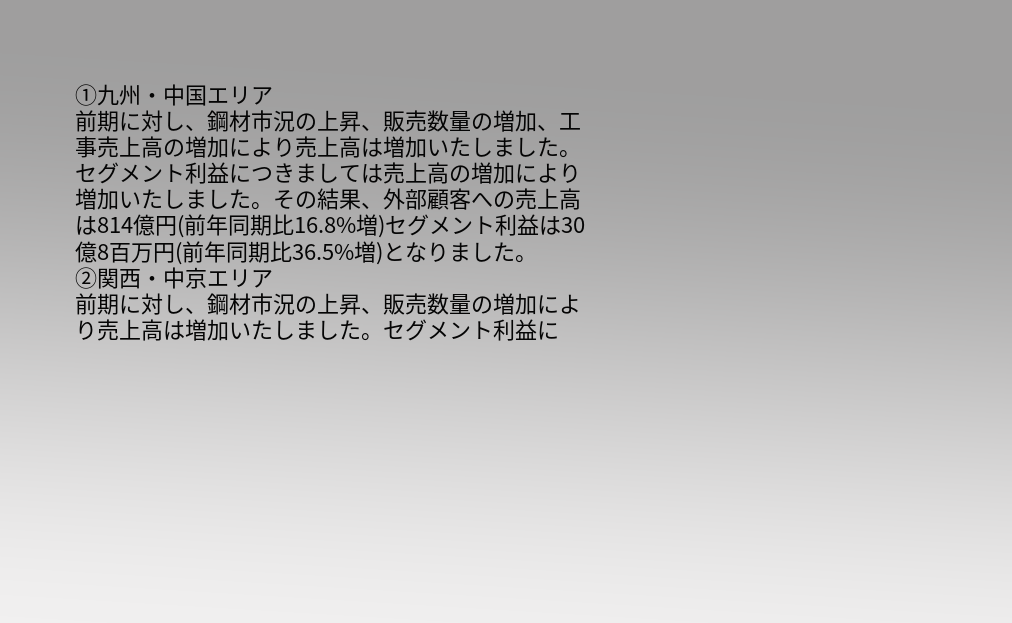①九州・中国エリア
前期に対し、鋼材市況の上昇、販売数量の増加、工事売上高の増加により売上高は増加いたしました。セグメント利益につきましては売上高の増加により増加いたしました。その結果、外部顧客への売上高は814億円(前年同期比16.8%増)セグメント利益は30億8百万円(前年同期比36.5%増)となりました。
②関西・中京エリア
前期に対し、鋼材市況の上昇、販売数量の増加により売上高は増加いたしました。セグメント利益に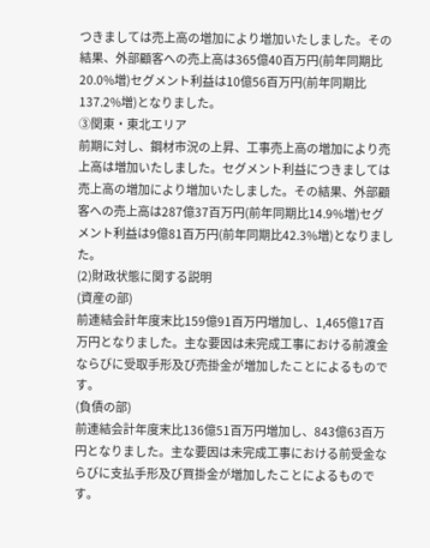つきましては売上高の増加により増加いたしました。その結果、外部顧客への売上高は365億40百万円(前年同期比20.0%増)セグメント利益は10億56百万円(前年同期比137.2%増)となりました。
③関東・東北エリア
前期に対し、鋼材市況の上昇、工事売上高の増加により売上高は増加いたしました。セグメント利益につきましては売上高の増加により増加いたしました。その結果、外部顧客への売上高は287億37百万円(前年同期比14.9%増)セグメント利益は9億81百万円(前年同期比42.3%増)となりました。
(2)財政状態に関する説明
(資産の部)
前連結会計年度末比159億91百万円増加し、1,465億17百万円となりました。主な要因は未完成工事における前渡金ならびに受取手形及び売掛金が増加したことによるものです。
(負債の部)
前連結会計年度末比136億51百万円増加し、843億63百万円となりました。主な要因は未完成工事における前受金ならびに支払手形及び買掛金が増加したことによるものです。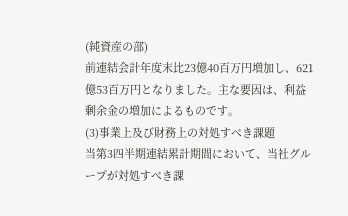(純資産の部)
前連結会計年度末比23億40百万円増加し、621億53百万円となりました。主な要因は、利益剰余金の増加によるものです。
(3)事業上及び財務上の対処すべき課題
当第3四半期連結累計期間において、当社グループが対処すべき課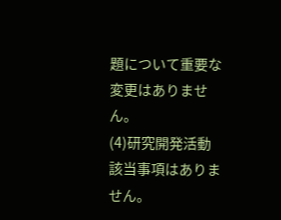題について重要な変更はありません。
(4)研究開発活動
該当事項はありません。